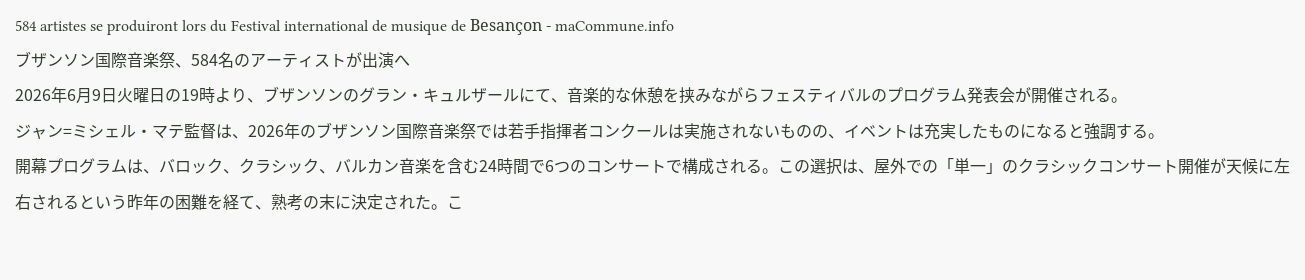584 artistes se produiront lors du Festival international de musique de Besançon - maCommune.info
ブザンソン国際音楽祭、584名のアーティストが出演へ
2026年6月9日火曜日の19時より、ブザンソンのグラン・キュルザールにて、音楽的な休憩を挟みながらフェスティバルのプログラム発表会が開催される。
ジャン=ミシェル・マテ監督は、2026年のブザンソン国際音楽祭では若手指揮者コンクールは実施されないものの、イベントは充実したものになると強調する。
開幕プログラムは、バロック、クラシック、バルカン音楽を含む24時間で6つのコンサートで構成される。この選択は、屋外での「単一」のクラシックコンサート開催が天候に左右されるという昨年の困難を経て、熟考の末に決定された。こ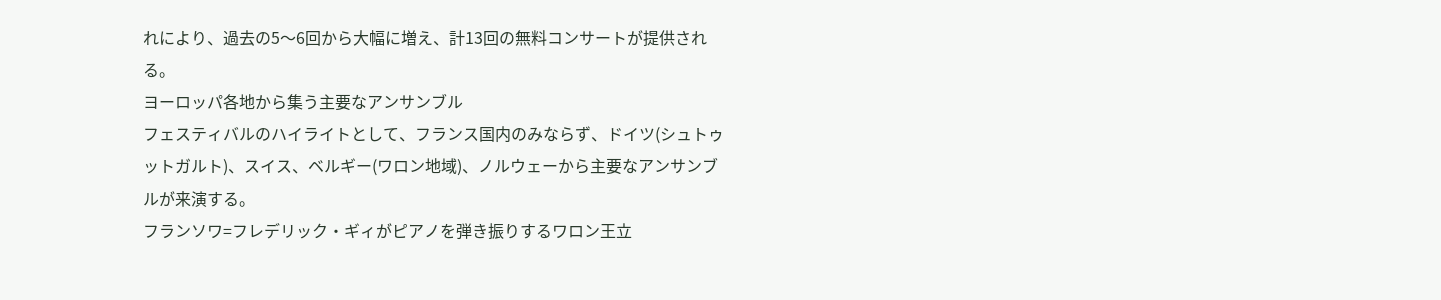れにより、過去の5〜6回から大幅に増え、計13回の無料コンサートが提供される。
ヨーロッパ各地から集う主要なアンサンブル
フェスティバルのハイライトとして、フランス国内のみならず、ドイツ(シュトゥットガルト)、スイス、ベルギー(ワロン地域)、ノルウェーから主要なアンサンブルが来演する。
フランソワ=フレデリック・ギィがピアノを弾き振りするワロン王立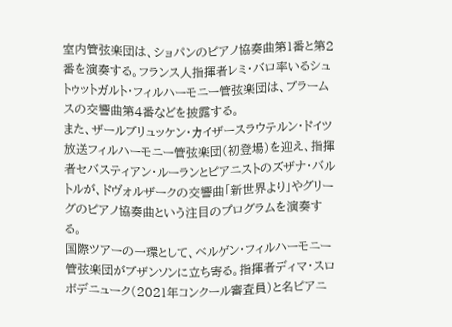室内管弦楽団は、ショパンのピアノ協奏曲第1番と第2番を演奏する。フランス人指揮者レミ・バロ率いるシュトゥットガルト・フィルハーモニー管弦楽団は、ブラームスの交響曲第4番などを披露する。
また、ザールブリュッケン・カイザースラウテルン・ドイツ放送フィルハーモニー管弦楽団(初登場)を迎え、指揮者セバスティアン・ルーランとピアニストのズザナ・バルトルが、ドヴォルザークの交響曲「新世界より」やグリーグのピアノ協奏曲という注目のプログラムを演奏する。
国際ツアーの一環として、ベルゲン・フィルハーモニー管弦楽団がブザンソンに立ち寄る。指揮者ディマ・スロボデニューク(2021年コンクール審査員)と名ピアニ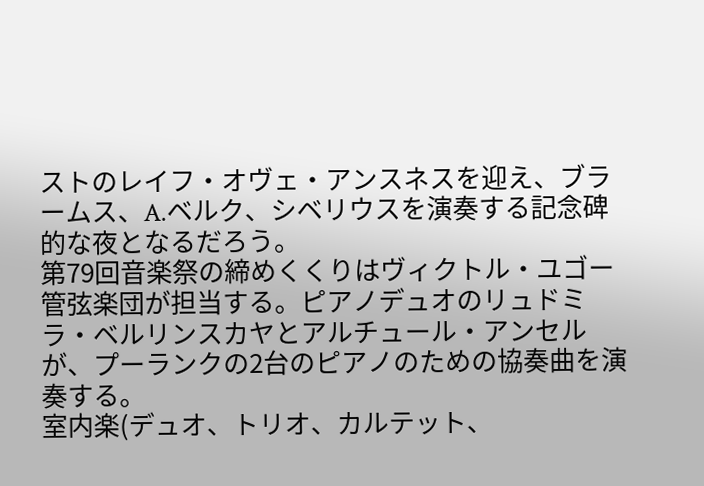ストのレイフ・オヴェ・アンスネスを迎え、ブラームス、A.ベルク、シベリウスを演奏する記念碑的な夜となるだろう。
第79回音楽祭の締めくくりはヴィクトル・ユゴー管弦楽団が担当する。ピアノデュオのリュドミラ・ベルリンスカヤとアルチュール・アンセルが、プーランクの2台のピアノのための協奏曲を演奏する。
室内楽(デュオ、トリオ、カルテット、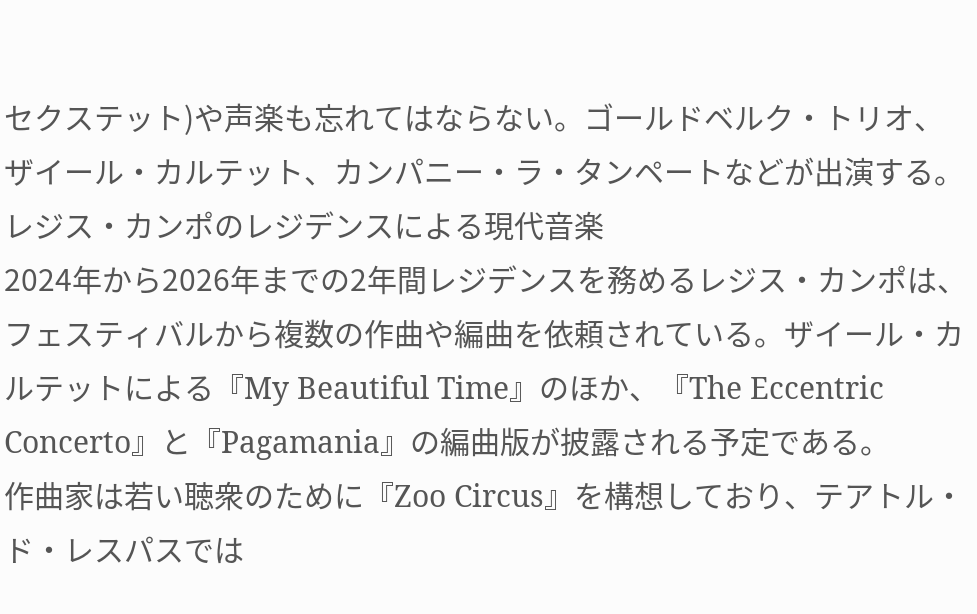セクステット)や声楽も忘れてはならない。ゴールドベルク・トリオ、ザイール・カルテット、カンパニー・ラ・タンペートなどが出演する。
レジス・カンポのレジデンスによる現代音楽
2024年から2026年までの2年間レジデンスを務めるレジス・カンポは、フェスティバルから複数の作曲や編曲を依頼されている。ザイール・カルテットによる『My Beautiful Time』のほか、『The Eccentric Concerto』と『Pagamania』の編曲版が披露される予定である。
作曲家は若い聴衆のために『Zoo Circus』を構想しており、テアトル・ド・レスパスでは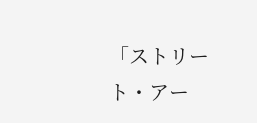「ストリート・アー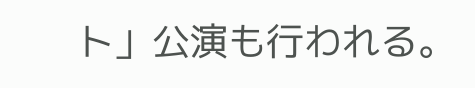ト」公演も行われる。